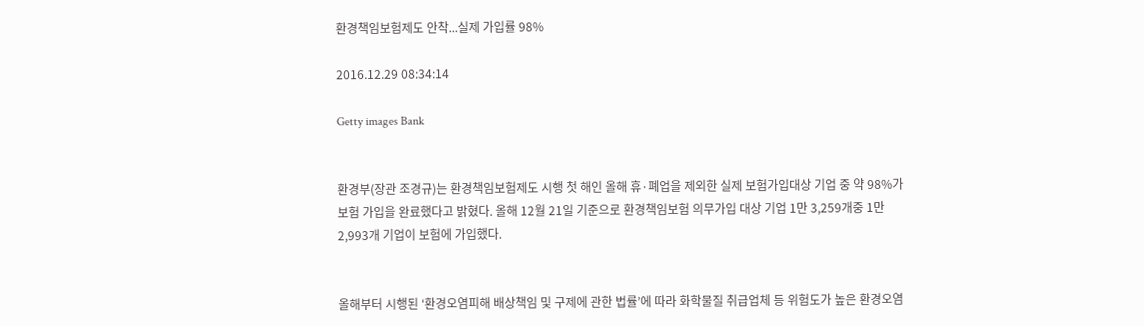환경책임보험제도 안착...실제 가입률 98%

2016.12.29 08:34:14

Getty images Bank


환경부(장관 조경규)는 환경책임보험제도 시행 첫 해인 올해 휴·폐업을 제외한 실제 보험가입대상 기업 중 약 98%가 보험 가입을 완료했다고 밝혔다. 올해 12월 21일 기준으로 환경책임보험 의무가입 대상 기업 1만 3,259개중 1만 2,993개 기업이 보험에 가입했다.


올해부터 시행된 ‘환경오염피해 배상책임 및 구제에 관한 법률’에 따라 화학물질 취급업체 등 위험도가 높은 환경오염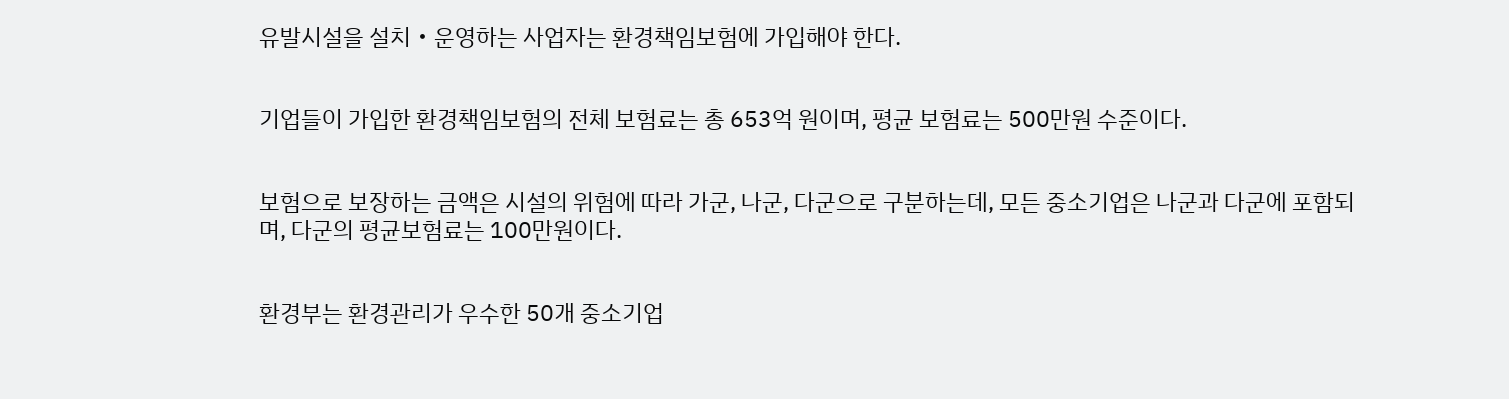유발시설을 설치‧운영하는 사업자는 환경책임보험에 가입해야 한다.


기업들이 가입한 환경책임보험의 전체 보험료는 총 653억 원이며, 평균 보험료는 500만원 수준이다.


보험으로 보장하는 금액은 시설의 위험에 따라 가군, 나군, 다군으로 구분하는데, 모든 중소기업은 나군과 다군에 포함되며, 다군의 평균보험료는 100만원이다.


환경부는 환경관리가 우수한 50개 중소기업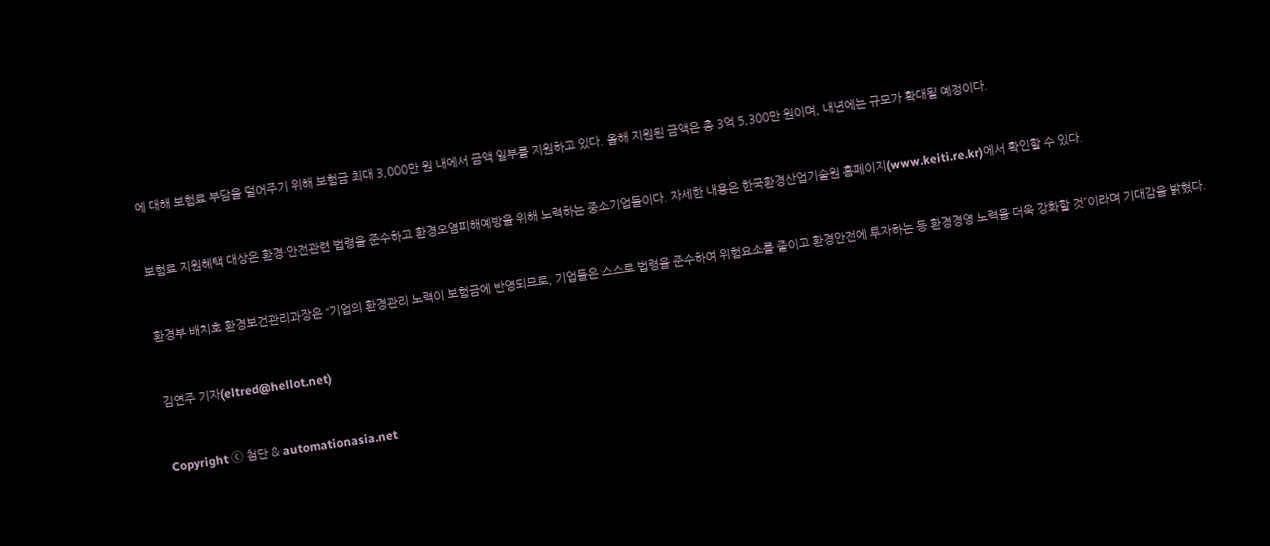에 대해 보험료 부담을 덜어주기 위해 보험금 최대 3,000만 원 내에서 금액 일부를 지원하고 있다. 올해 지원된 금액은 총 3억 5,300만 원이며, 내년에는 규모가 확대될 예정이다.


보험료 지원혜택 대상은 환경·안전관련 법령을 준수하고 환경오염피해예방을 위해 노력하는 중소기업들이다. 자세한 내용은 한국환경산업기술원 홈페이지(www.keiti.re.kr)에서 확인할 수 있다.


환경부 배치호 환경보건관리과장은 “기업의 환경관리 노력이 보험금에 반영되므로, 기업들은 스스로 법령을 준수하여 위험요소를 줄이고 환경안전에 투자하는 등 환경경영 노력을 더욱 강화할 것”이라며 기대감을 밝혔다.


김연주 기자(eltred@hellot.net)


Copyright ⓒ 첨단 & automationasia.net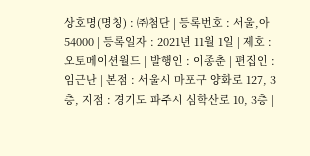상호명(명칭) : ㈜첨단 | 등록번호 : 서울,아54000 | 등록일자 : 2021년 11월 1일 | 제호 : 오토메이션월드 | 발행인 : 이종춘 | 편집인 : 임근난 | 본점 : 서울시 마포구 양화로 127, 3층, 지점 : 경기도 파주시 심학산로 10, 3층 |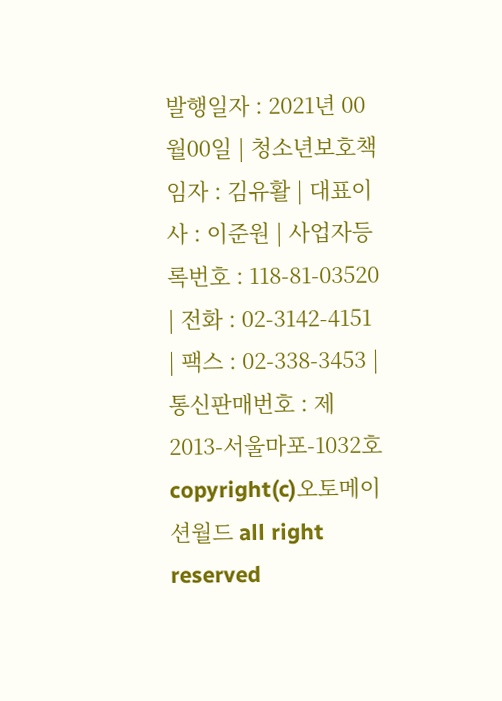발행일자 : 2021년 00월00일 | 청소년보호책임자 : 김유활 | 대표이사 : 이준원 | 사업자등록번호 : 118-81-03520 | 전화 : 02-3142-4151 | 팩스 : 02-338-3453 | 통신판매번호 : 제 2013-서울마포-1032호 copyright(c)오토메이션월드 all right reserved